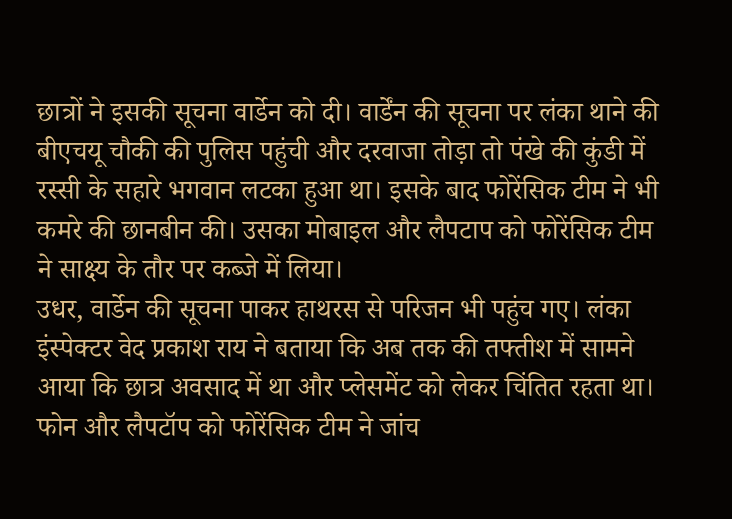छात्रों ने इसकी सूचना वार्डेन को दी। वार्डेंन की सूचना पर लंका थाने की बीएचयू चौकी की पुलिस पहुंची और दरवाजा तोड़ा तो पंखे की कुंडी में रस्सी के सहारे भगवान लटका हुआ था। इसके बाद फोरेंसिक टीम ने भी कमरे की छानबीन की। उसका मोबाइल और लैपटाप को फोरेंसिक टीम ने साक्ष्य के तौर पर कब्जे में लिया।
उधर, वार्डेन की सूचना पाकर हाथरस से परिजन भी पहुंच गए। लंका इंस्पेक्टर वेद प्रकाश राय ने बताया कि अब तक की तफ्तीश में सामने आया कि छात्र अवसाद में था और प्लेसमेंट को लेकर चिंतित रहता था। फोन और लैपटॉप को फोरेंसिक टीम ने जांच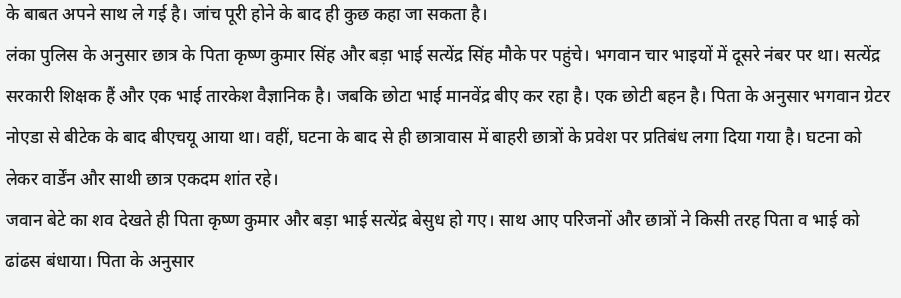के बाबत अपने साथ ले गई है। जांच पूरी होने के बाद ही कुछ कहा जा सकता है।
लंका पुलिस के अनुसार छात्र के पिता कृष्ण कुमार सिंह और बड़ा भाई सत्येंद्र सिंह मौके पर पहुंचे। भगवान चार भाइयों में दूसरे नंबर पर था। सत्येंद्र सरकारी शिक्षक हैं और एक भाई तारकेश वैज्ञानिक है। जबकि छोटा भाई मानवेंद्र बीए कर रहा है। एक छोटी बहन है। पिता के अनुसार भगवान ग्रेटर नोएडा से बीटेक के बाद बीएचयू आया था। वहीं, घटना के बाद से ही छात्रावास में बाहरी छात्रों के प्रवेश पर प्रतिबंध लगा दिया गया है। घटना को लेकर वार्डेंन और साथी छात्र एकदम शांत रहे।
जवान बेटे का शव देखते ही पिता कृष्ण कुमार और बड़ा भाई सत्येंद्र बेसुध हो गए। साथ आए परिजनों और छात्रों ने किसी तरह पिता व भाई को ढांढस बंधाया। पिता के अनुसार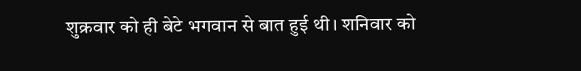शुक्रवार को ही बेटे भगवान से बात हुई थी। शनिवार को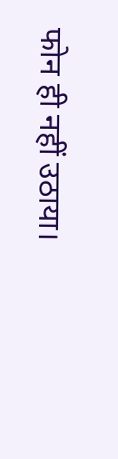फोन ही नहीं उठाया।